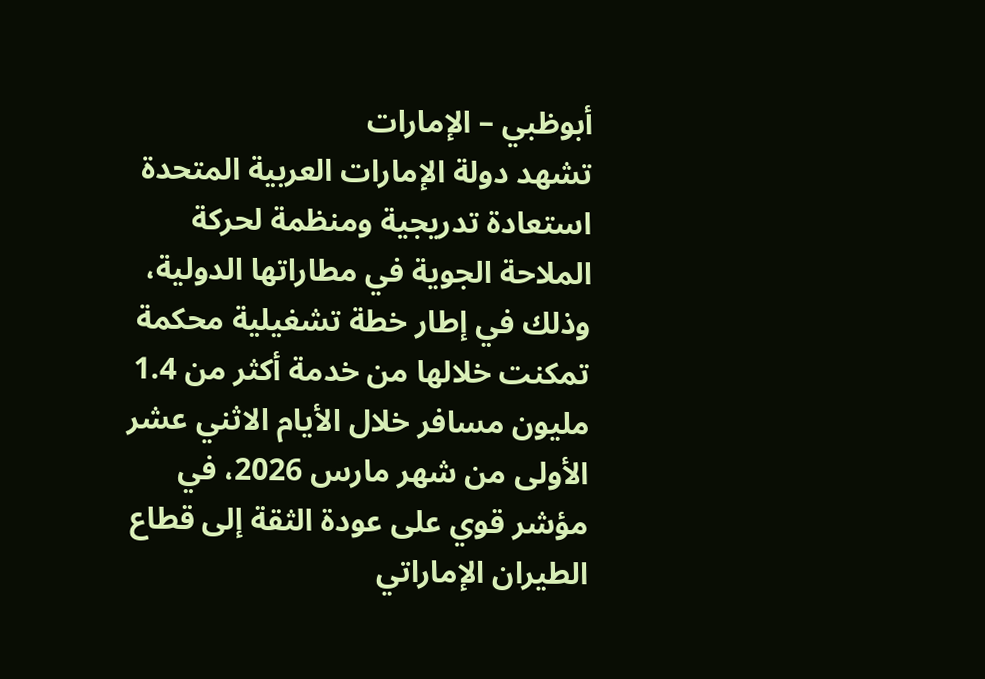أبوظبي – الإمارات
تشهد دولة الإمارات العربية المتحدة استعادة تدريجية ومنظمة لحركة الملاحة الجوية في مطاراتها الدولية، وذلك في إطار خطة تشغيلية محكمة تمكنت خلالها من خدمة أكثر من 1.4 مليون مسافر خلال الأيام الاثني عشر الأولى من شهر مارس 2026، في مؤشر قوي على عودة الثقة إلى قطاع الطيران الإماراتي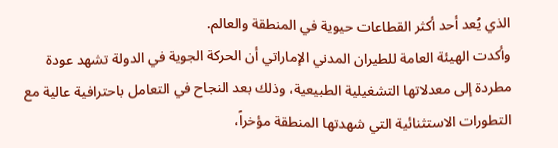الذي يُعد أحد أكثر القطاعات حيوية في المنطقة والعالم.
وأكدت الهيئة العامة للطيران المدني الإماراتي أن الحركة الجوية في الدولة تشهد عودة مطردة إلى معدلاتها التشغيلية الطبيعية، وذلك بعد النجاح في التعامل باحترافية عالية مع التطورات الاستثنائية التي شهدتها المنطقة مؤخراً،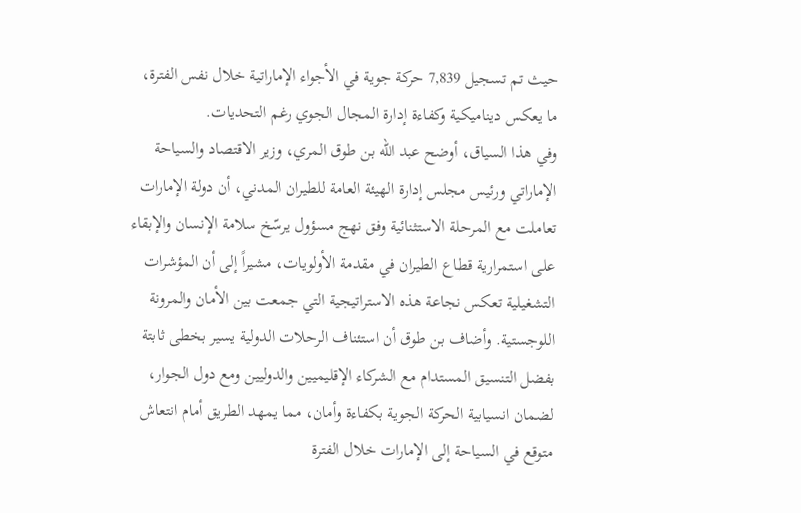حيث تم تسجيل 7,839 حركة جوية في الأجواء الإماراتية خلال نفس الفترة، ما يعكس ديناميكية وكفاءة إدارة المجال الجوي رغم التحديات.
وفي هذا السياق، أوضح عبد الله بن طوق المري، وزير الاقتصاد والسياحة الإماراتي ورئيس مجلس إدارة الهيئة العامة للطيران المدني، أن دولة الإمارات تعاملت مع المرحلة الاستثنائية وفق نهج مسؤول يرسّخ سلامة الإنسان والإبقاء على استمرارية قطاع الطيران في مقدمة الأولويات، مشيراً إلى أن المؤشرات التشغيلية تعكس نجاعة هذه الاستراتيجية التي جمعت بين الأمان والمرونة اللوجستية. وأضاف بن طوق أن استئناف الرحلات الدولية يسير بخطى ثابتة بفضل التنسيق المستدام مع الشركاء الإقليميين والدوليين ومع دول الجوار، لضمان انسيابية الحركة الجوية بكفاءة وأمان، مما يمهد الطريق أمام انتعاش متوقع في السياحة إلى الإمارات خلال الفترة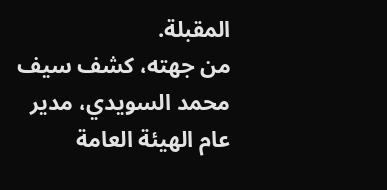المقبلة.
من جهته، كشف سيف محمد السويدي، مدير عام الهيئة العامة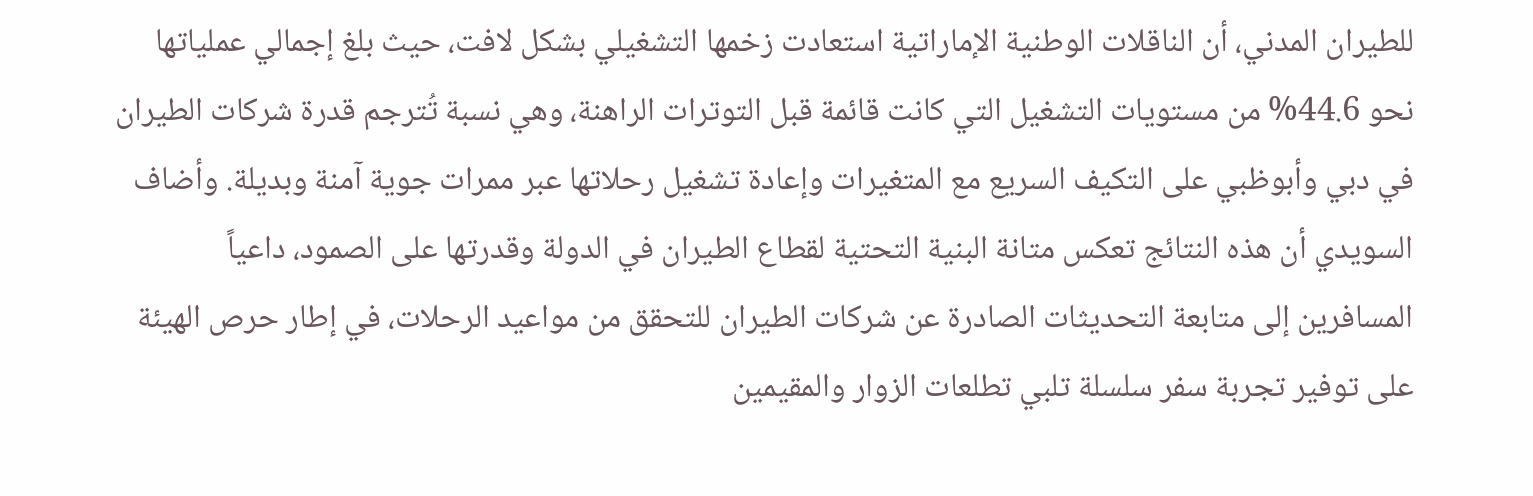للطيران المدني، أن الناقلات الوطنية الإماراتية استعادت زخمها التشغيلي بشكل لافت، حيث بلغ إجمالي عملياتها نحو 44.6% من مستويات التشغيل التي كانت قائمة قبل التوترات الراهنة، وهي نسبة تُترجم قدرة شركات الطيران في دبي وأبوظبي على التكيف السريع مع المتغيرات وإعادة تشغيل رحلاتها عبر ممرات جوية آمنة وبديلة. وأضاف السويدي أن هذه النتائج تعكس متانة البنية التحتية لقطاع الطيران في الدولة وقدرتها على الصمود، داعياً المسافرين إلى متابعة التحديثات الصادرة عن شركات الطيران للتحقق من مواعيد الرحلات، في إطار حرص الهيئة على توفير تجربة سفر سلسلة تلبي تطلعات الزوار والمقيمين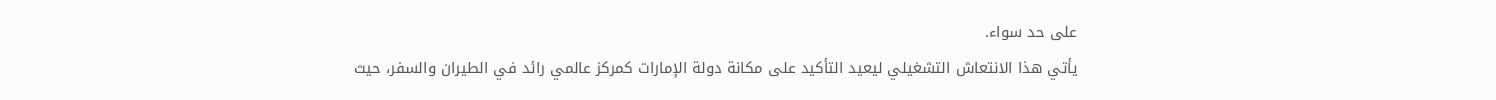على حد سواء.
يأتي هذا الانتعاش التشغيلي ليعيد التأكيد على مكانة دولة الإمارات كمركز عالمي رائد في الطيران والسفر، حيث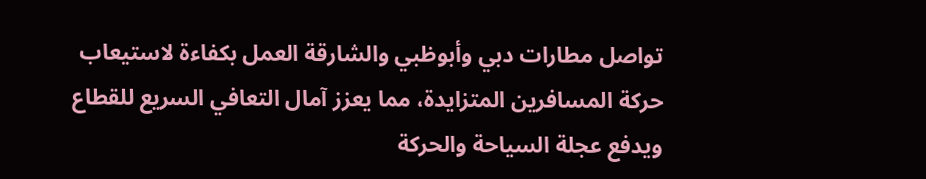تواصل مطارات دبي وأبوظبي والشارقة العمل بكفاءة لاستيعاب حركة المسافرين المتزايدة، مما يعزز آمال التعافي السريع للقطاع ويدفع عجلة السياحة والحركة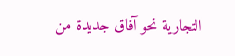التجارية نحو آفاق جديدة من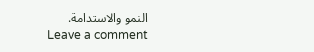النمو والاستدامة.
Leave a comment